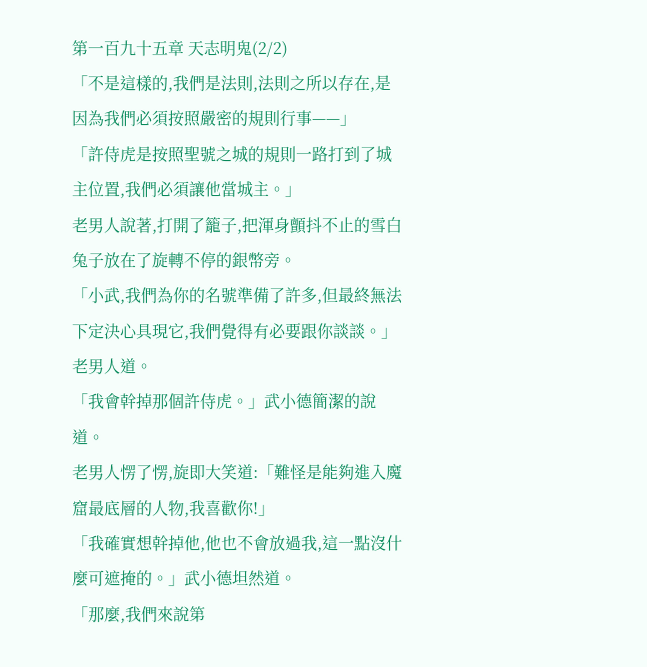第一百九十五章 天志明鬼(2/2)
「不是這樣的,我們是法則,法則之所以存在,是因為我們必須按照嚴密的規則行事——」
「許侍虎是按照聖號之城的規則一路打到了城主位置,我們必須讓他當城主。」
老男人說著,打開了籠子,把渾身顫抖不止的雪白兔子放在了旋轉不停的銀幣旁。
「小武,我們為你的名號準備了許多,但最終無法下定決心具現它,我們覺得有必要跟你談談。」老男人道。
「我會幹掉那個許侍虎。」武小德簡潔的說道。
老男人愣了愣,旋即大笑道:「難怪是能夠進入魔窟最底層的人物,我喜歡你!」
「我確實想幹掉他,他也不會放過我,這一點沒什麼可遮掩的。」武小德坦然道。
「那麼,我們來說第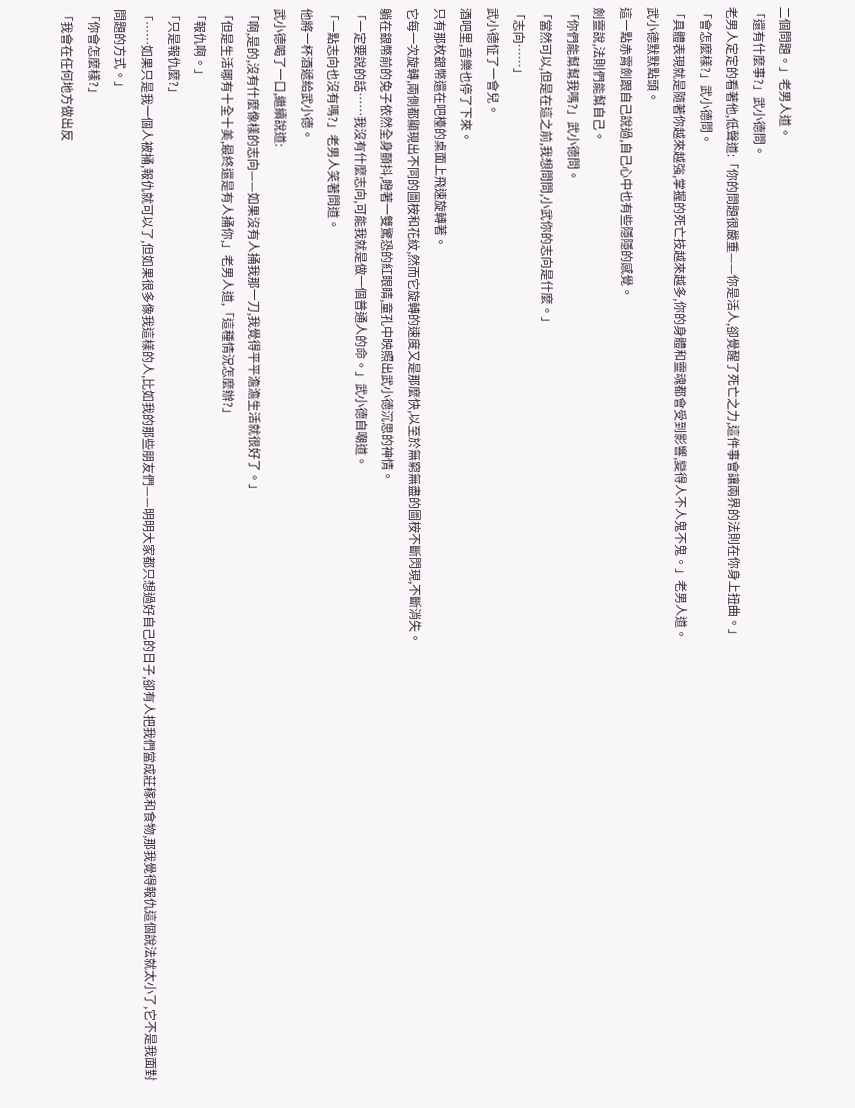二個問題。」老男人道。
「還有什麼事?」武小德問。
老男人定定的看著他,低聲道:「你的問題很嚴重——你是活人,卻覺醒了死亡之力,這件事會讓兩界的法則在你身上扭曲。」
「會怎麼樣?」武小德問。
「具體表現就是隨著你越來越強,掌握的死亡技越來越多,你的身體和靈魂都會受到影響,變得人不人鬼不鬼。」老男人道。
武小德默默點頭。
這一點赤霄劍跟自己說過,自己心中也有些隱隱的感覺。
劍靈說,法則們能幫自己。
「你們能幫幫我嗎?」武小德問。
「當然可以,但是在這之前,我想問問,小武你的志向是什麼。」
「志向……」
武小德怔了一會兒。
酒吧里,音樂也停了下來。
只有那枚銀幣還在吧檯的桌面上飛速旋轉著。
它每一次旋轉,兩側都顯現出不同的圖桉和花紋,然而它旋轉的速度又是那麼快,以至於無窮無盡的圖桉不斷閃現,不斷消失。
躺在銀幣前的兔子依然全身顫抖,瞪著一雙驚恐的紅眼睛,童孔中映照出武小德沉思的神情。
「一定要說的話……我沒有什麼志向,可能我就是做一個普通人的命。」武小德自嘲道。
「一點志向也沒有嗎?」老男人笑著問道。
他將一杯酒遞給武小德。
武小德喝了一口,繼續說道:
「啊,是的,沒有什麼像樣的志向——如果沒有人捅我那一刀,我覺得平平澹澹生活就很好了。」
「但是生活哪有十全十美,最終還是有人捅你,」老男人道,「這種情況怎麼辦?」
「報仇啊。」
「只是報仇麼?」
「……如果只是我一個人被捅,報仇就可以了,但如果很多像我這樣的人,比如我的那些朋友們——明明大家都只想過好自己的日子,卻有人把我們當成莊稼和食物,那我覺得報仇這個說法就太小了,它不是我面對問題的方式。」
「你會怎麼樣?」
「我會在任何地方做出反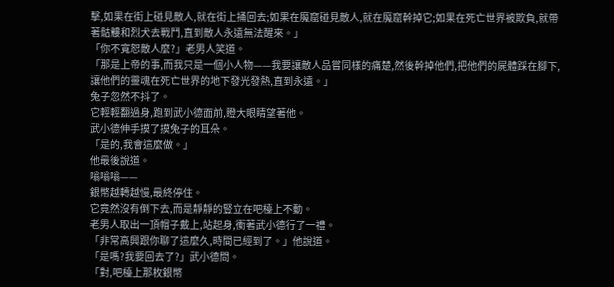擊,如果在街上碰見敵人,就在街上捅回去;如果在魔窟碰見敵人,就在魔窟幹掉它;如果在死亡世界被欺負,就帶著骷髏和烈犬去戰鬥,直到敵人永遠無法醒來。」
「你不寬恕敵人麼?」老男人笑道。
「那是上帝的事,而我只是一個小人物——我要讓敵人品嘗同樣的痛楚,然後幹掉他們,把他們的屍體踩在腳下,讓他們的靈魂在死亡世界的地下發光發熱,直到永遠。」
兔子忽然不抖了。
它輕輕翻過身,跑到武小德面前,瞪大眼睛望著他。
武小德伸手摸了摸兔子的耳朵。
「是的,我會這麼做。」
他最後說道。
嗡嗡嗡——
銀幣越轉越慢,最終停住。
它竟然沒有倒下去,而是靜靜的豎立在吧檯上不動。
老男人取出一頂帽子戴上,站起身,衝著武小德行了一禮。
「非常高興跟你聊了這麼久,時間已經到了。」他說道。
「是嗎?我要回去了?」武小德問。
「對,吧檯上那枚銀幣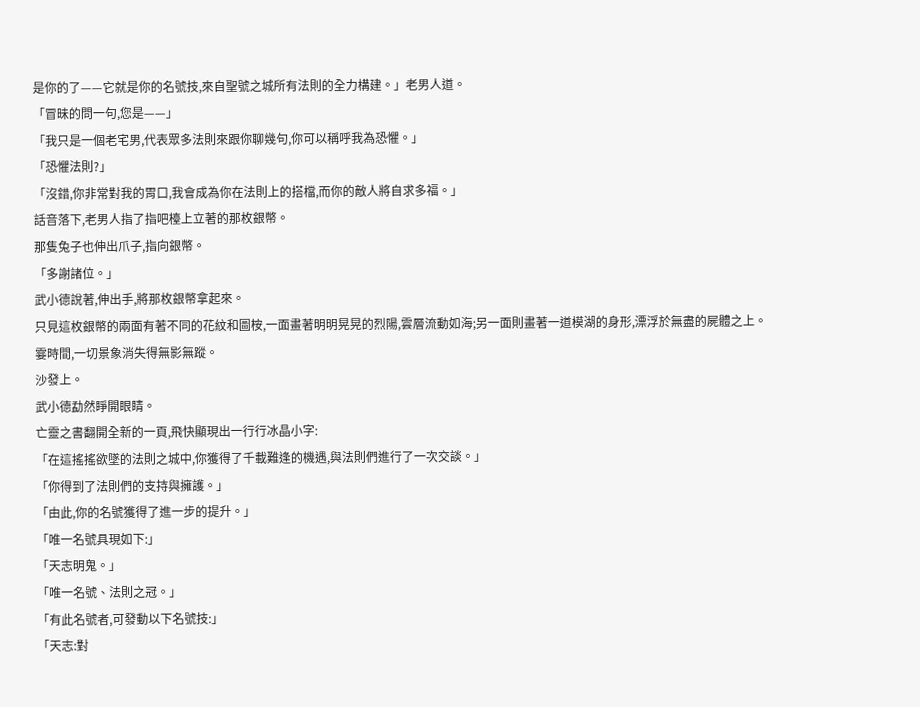是你的了——它就是你的名號技,來自聖號之城所有法則的全力構建。」老男人道。
「冒昧的問一句,您是——」
「我只是一個老宅男,代表眾多法則來跟你聊幾句,你可以稱呼我為恐懼。」
「恐懼法則?」
「沒錯,你非常對我的胃口,我會成為你在法則上的搭檔,而你的敵人將自求多福。」
話音落下,老男人指了指吧檯上立著的那枚銀幣。
那隻兔子也伸出爪子,指向銀幣。
「多謝諸位。」
武小德說著,伸出手,將那枚銀幣拿起來。
只見這枚銀幣的兩面有著不同的花紋和圖桉,一面畫著明明晃晃的烈陽,雲層流動如海;另一面則畫著一道模湖的身形,漂浮於無盡的屍體之上。
霎時間,一切景象消失得無影無蹤。
沙發上。
武小德勐然睜開眼睛。
亡靈之書翻開全新的一頁,飛快顯現出一行行冰晶小字:
「在這搖搖欲墜的法則之城中,你獲得了千載難逢的機遇,與法則們進行了一次交談。」
「你得到了法則們的支持與擁護。」
「由此,你的名號獲得了進一步的提升。」
「唯一名號具現如下:」
「天志明鬼。」
「唯一名號、法則之冠。」
「有此名號者,可發動以下名號技:」
「天志:對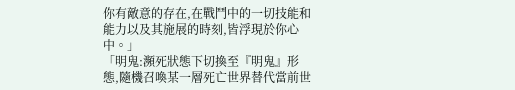你有敵意的存在,在戰鬥中的一切技能和能力以及其施展的時刻,皆浮現於你心中。」
「明鬼:瀕死狀態下切換至『明鬼』形態,隨機召喚某一層死亡世界替代當前世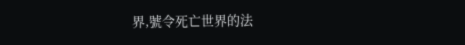界,號令死亡世界的法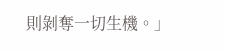則剝奪一切生機。」